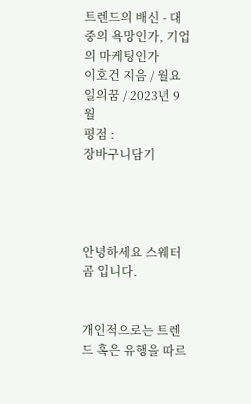트렌드의 배신 - 대중의 욕망인가, 기업의 마케팅인가
이호건 지음 / 월요일의꿈 / 2023년 9월
평점 :
장바구니담기




안녕하세요 스웨터곰 입니다.


개인적으로는 트렌드 혹은 유행을 따르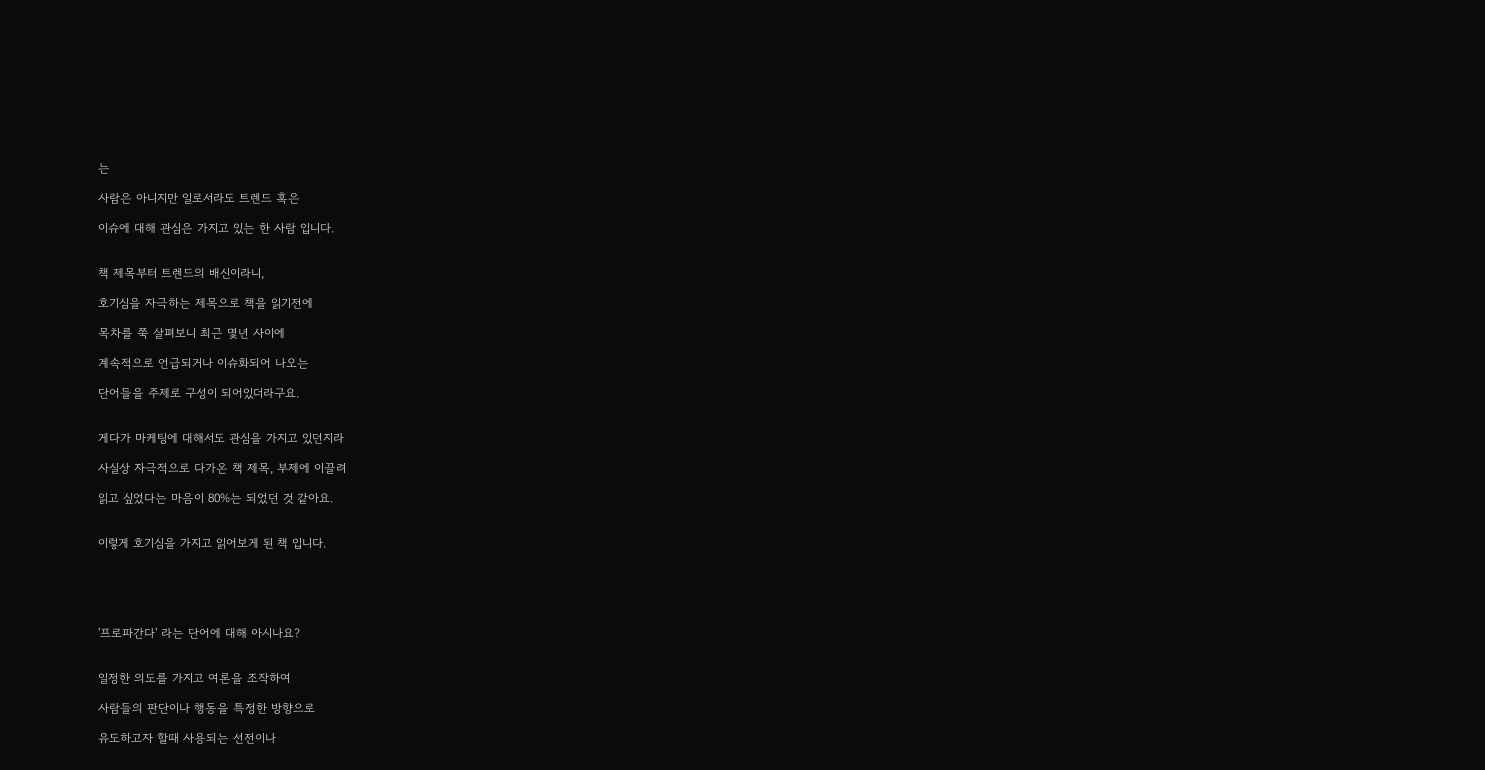는

사람은 아니지만 일로서라도 트렌드 혹은

이슈에 대해 관심은 가지고 있는 한 사람 입니다.


책 제목부터 트렌드의 배신이라니,

호기심을 자극하는 제목으로 책을 읽기전에

목차를 쭉 살펴보니 최근 몇년 사이에

계속적으로 언급되거나 이슈화되어 나오는

단어들을 주제로 구성이 되어있더라구요.


게다가 마케팅에 대해서도 관심을 가지고 있던지라

사실상 자극적으로 다가온 책 제목, 부제에 이끌려

읽고 싶었다는 마음이 80%는 되었던 것 같아요.


이렇게 호기심을 가지고 읽어보게 된 책 입니다.





'프로파간다' 라는 단어에 대해 아시나요?


일정한 의도를 가지고 여론을 조작하여

사람들의 판단이나 행동을 특정한 방향으로

유도하고자 할때 사용되는 선전이나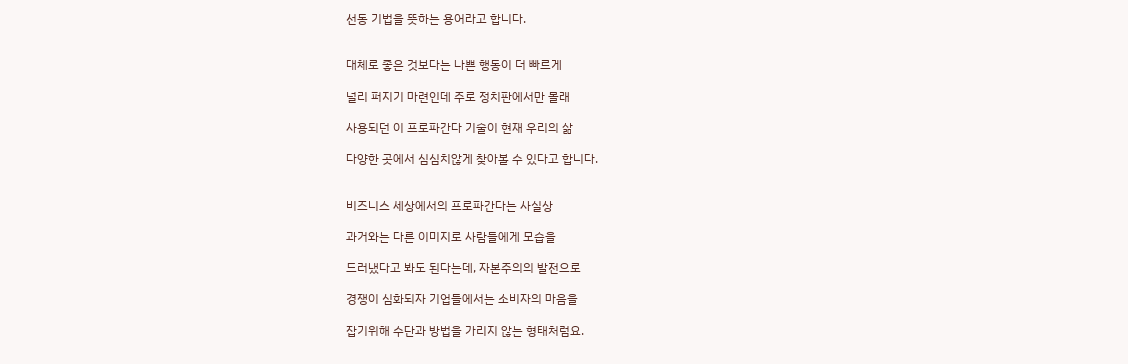선동 기법을 뜻하는 용어라고 합니다.


대체로 좋은 것보다는 나쁜 행동이 더 빠르게

널리 퍼지기 마련인데 주로 정치판에서만 몰래

사용되던 이 프로파간다 기술이 현재 우리의 삶

다양한 곳에서 심심치않게 찾아볼 수 있다고 합니다.


비즈니스 세상에서의 프로파간다는 사실상

과거와는 다른 이미지로 사람들에게 모습을

드러냈다고 봐도 된다는데, 자본주의의 발전으로

경쟁이 심화되자 기업들에서는 소비자의 마음을

잡기위해 수단과 방법을 가리지 않는 형태처럼요.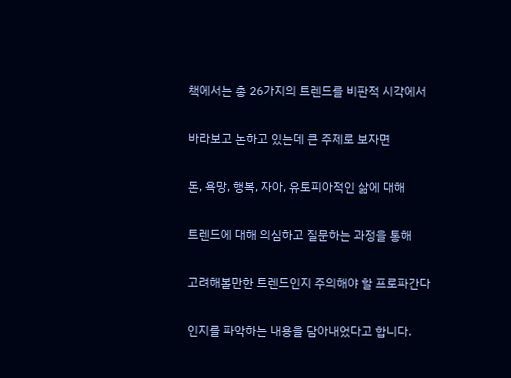책에서는 총 26가지의 트렌드를 비판적 시각에서

바라보고 논하고 있는데 큰 주제로 보자면

돈, 욕망, 행복, 자아, 유토피아적인 삶에 대해

트렌드에 대해 의심하고 질문하는 과정을 통해

고려해볼만한 트렌드인지 주의해야 할 프로파간다

인지를 파악하는 내용을 담아내었다고 합니다.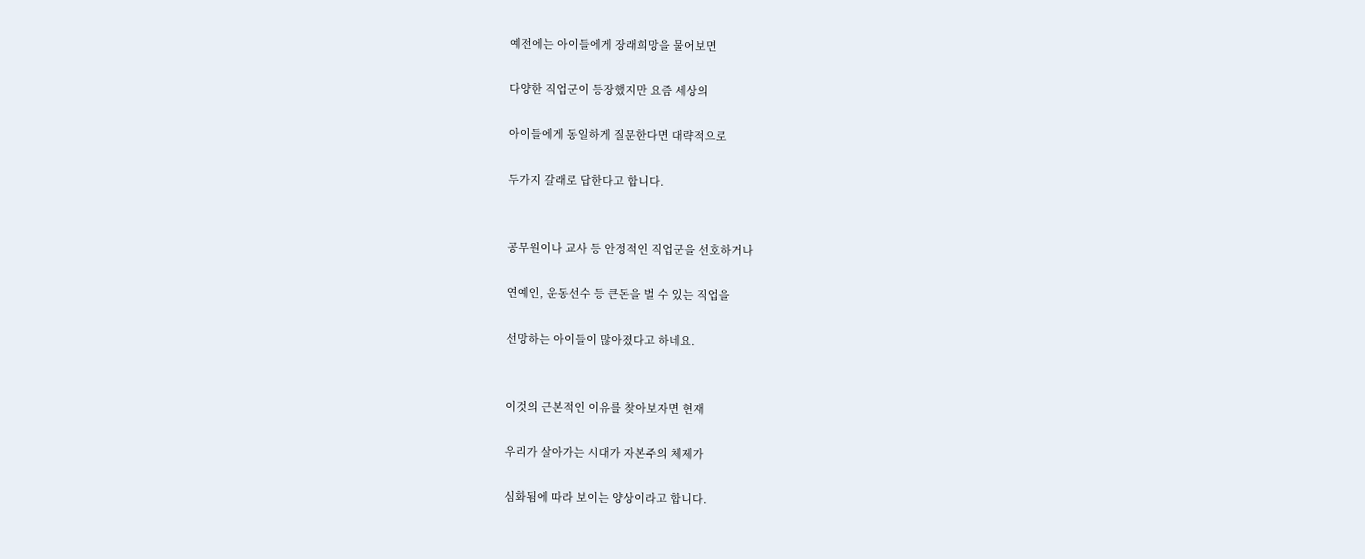예전에는 아이들에게 장래희망을 물어보면

다양한 직업군이 등장했지만 요즘 세상의

아이들에게 동일하게 질문한다면 대략적으로

두가지 갈래로 답한다고 합니다.


공무원이나 교사 등 안정적인 직업군을 선호하거나

연예인, 운동선수 등 큰돈을 벌 수 있는 직업을

선망하는 아이들이 많아졌다고 하네요.


이것의 근본적인 이유를 찾아보자면 현재

우리가 살아가는 시대가 자본주의 체제가

심화됨에 따라 보이는 양상이라고 합니다.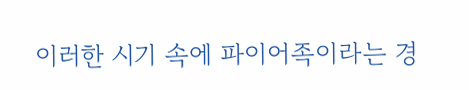이러한 시기 속에 파이어족이라는 경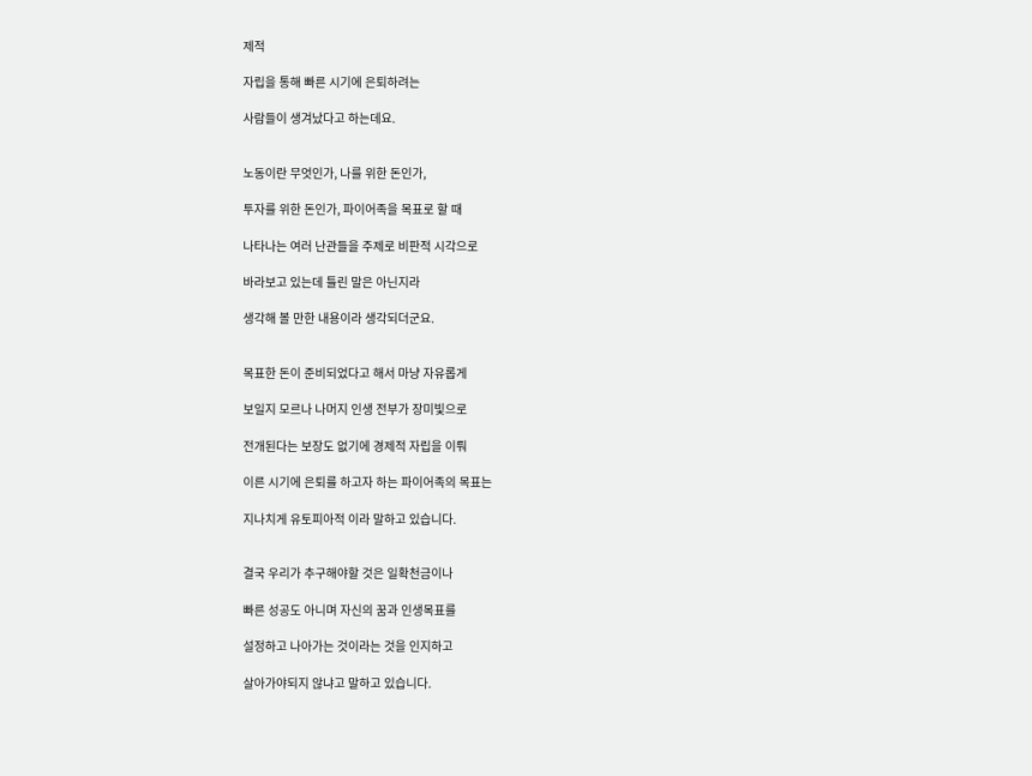제적

자립을 통해 빠른 시기에 은퇴하려는

사람들이 생겨났다고 하는데요.


노동이란 무엇인가, 나를 위한 돈인가,

투자를 위한 돈인가, 파이어족을 목표로 할 때

나타나는 여러 난관들을 주제로 비판적 시각으로

바라보고 있는데 틀린 말은 아닌지라

생각해 볼 만한 내용이라 생각되더군요.


목표한 돈이 준비되었다고 해서 마냥 자유롭게

보일지 모르나 나머지 인생 전부가 장미빛으로

전개된다는 보장도 없기에 경제적 자립을 이뤄

이른 시기에 은퇴를 하고자 하는 파이어족의 목표는

지나치게 유토피아적 이라 말하고 있습니다.


결국 우리가 추구해야할 것은 일확천금이나

빠른 성공도 아니며 자신의 꿈과 인생목표를

설정하고 나아가는 것이라는 것을 인지하고

살아가야되지 않냐고 말하고 있습니다.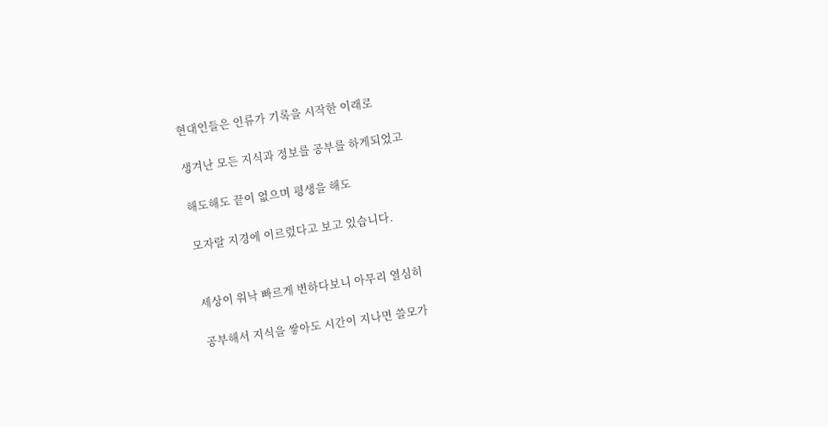현대인들은 인류가 기록을 시작한 이래로

생겨난 모든 지식과 정보를 공부를 하게되었고

해도해도 끝이 없으며 평생을 해도

모자랄 지경에 이르렀다고 보고 있습니다.


세상이 워낙 빠르게 변하다보니 아무리 열심히

공부해서 지식을 쌓아도 시간이 지나면 쓸모가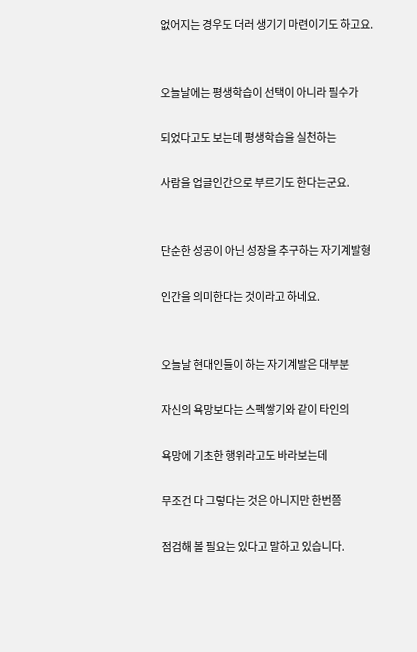없어지는 경우도 더러 생기기 마련이기도 하고요.


오늘날에는 평생학습이 선택이 아니라 필수가

되었다고도 보는데 평생학습을 실천하는

사람을 업글인간으로 부르기도 한다는군요.


단순한 성공이 아닌 성장을 추구하는 자기계발형

인간을 의미한다는 것이라고 하네요.


오늘날 현대인들이 하는 자기계발은 대부분

자신의 욕망보다는 스펙쌓기와 같이 타인의

욕망에 기초한 행위라고도 바라보는데

무조건 다 그렇다는 것은 아니지만 한번쯤

점검해 볼 필요는 있다고 말하고 있습니다.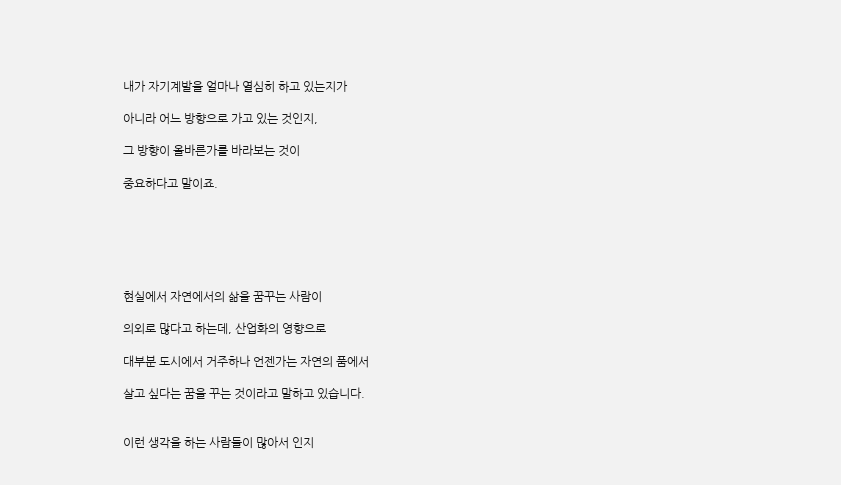내가 자기계발을 얼마나 열심히 하고 있는지가

아니라 어느 방향으로 가고 있는 것인지,

그 방향이 올바른가를 바라보는 것이

중요하다고 말이죠.






현실에서 자연에서의 삶을 꿈꾸는 사람이

의외로 많다고 하는데, 산업화의 영향으로

대부분 도시에서 거주하나 언젠가는 자연의 품에서

살고 싶다는 꿈을 꾸는 것이라고 말하고 있습니다.


이런 생각을 하는 사람들이 많아서 인지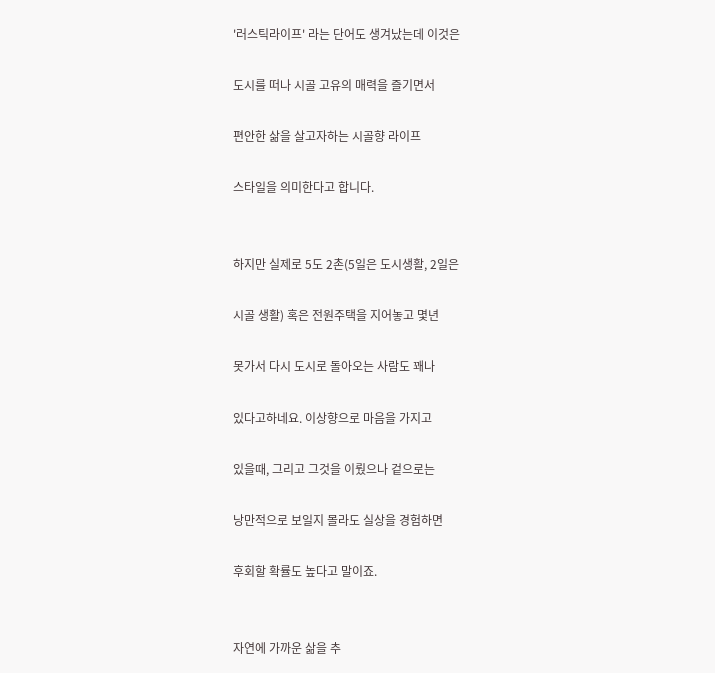'러스틱라이프' 라는 단어도 생겨났는데 이것은

도시를 떠나 시골 고유의 매력을 즐기면서

편안한 삶을 살고자하는 시골향 라이프

스타일을 의미한다고 합니다.


하지만 실제로 5도 2촌(5일은 도시생활, 2일은

시골 생활) 혹은 전원주택을 지어놓고 몇년

못가서 다시 도시로 돌아오는 사람도 꽤나

있다고하네요. 이상향으로 마음을 가지고

있을때, 그리고 그것을 이뤘으나 겉으로는

낭만적으로 보일지 몰라도 실상을 경험하면

후회할 확률도 높다고 말이죠.


자연에 가까운 삶을 추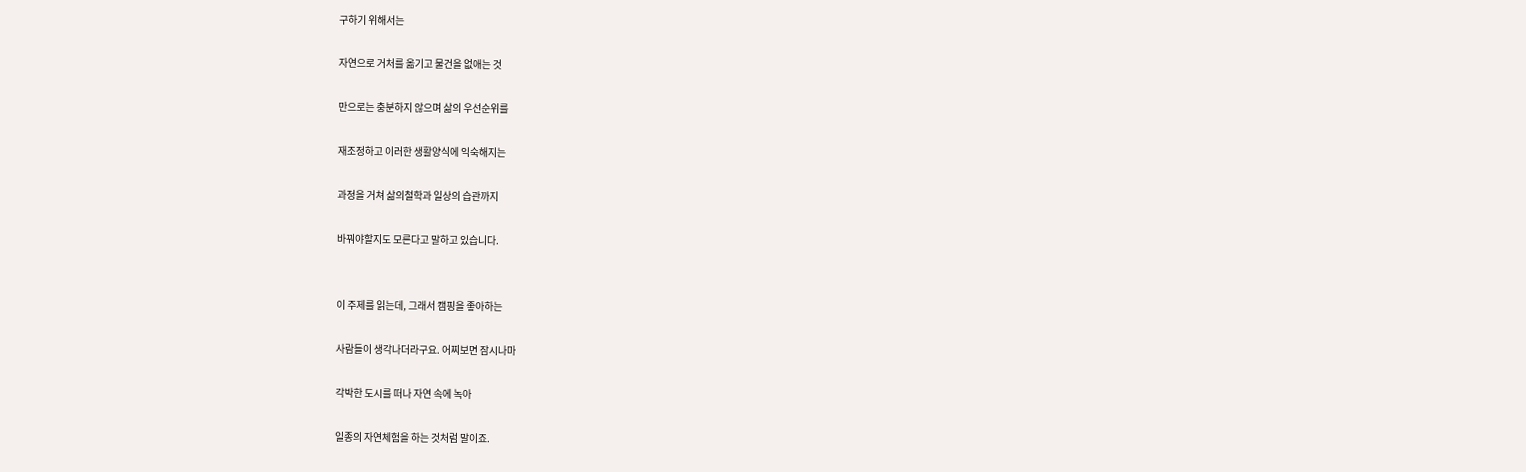구하기 위해서는

자연으로 거처를 옮기고 물건을 없애는 것

만으로는 충분하지 않으며 삶의 우선순위를

재조정하고 이러한 생활양식에 익숙해지는

과정을 거쳐 삶의철학과 일상의 습관까지

바꿔야할지도 모른다고 말하고 있습니다.


이 주제를 읽는데, 그래서 캠핑을 좋아하는

사람들이 생각나더라구요. 어찌보면 잠시나마

각박한 도시를 떠나 자연 속에 녹아

일종의 자연체험을 하는 것처럼 말이죠.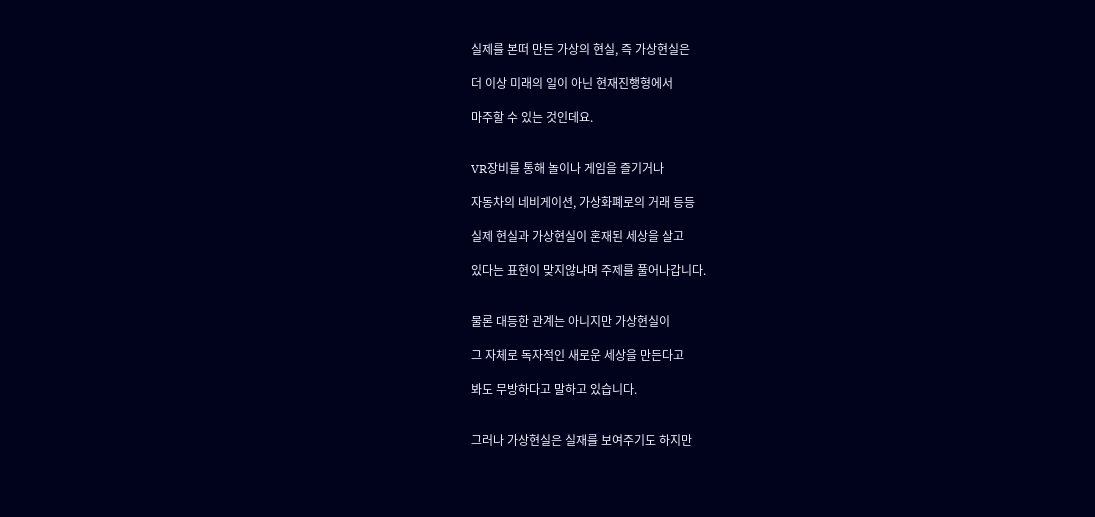실제를 본떠 만든 가상의 현실, 즉 가상현실은

더 이상 미래의 일이 아닌 현재진행형에서

마주할 수 있는 것인데요.


VR장비를 통해 놀이나 게임을 즐기거나

자동차의 네비게이션, 가상화폐로의 거래 등등

실제 현실과 가상현실이 혼재된 세상을 살고

있다는 표현이 맞지않냐며 주제를 풀어나갑니다.


물론 대등한 관계는 아니지만 가상현실이

그 자체로 독자적인 새로운 세상을 만든다고

봐도 무방하다고 말하고 있습니다.


그러나 가상현실은 실재를 보여주기도 하지만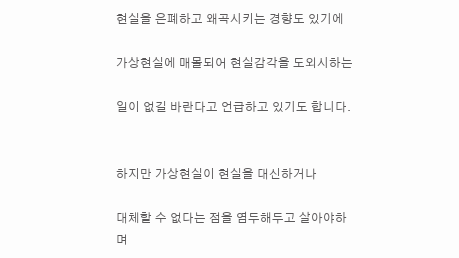현실을 은폐하고 왜곡시키는 경향도 있기에

가상현실에 매몰되어 현실감각을 도외시하는

일이 없길 바란다고 언급하고 있기도 합니다.


하지만 가상현실이 현실을 대신하거나

대체할 수 없다는 점을 염두해두고 살아야하며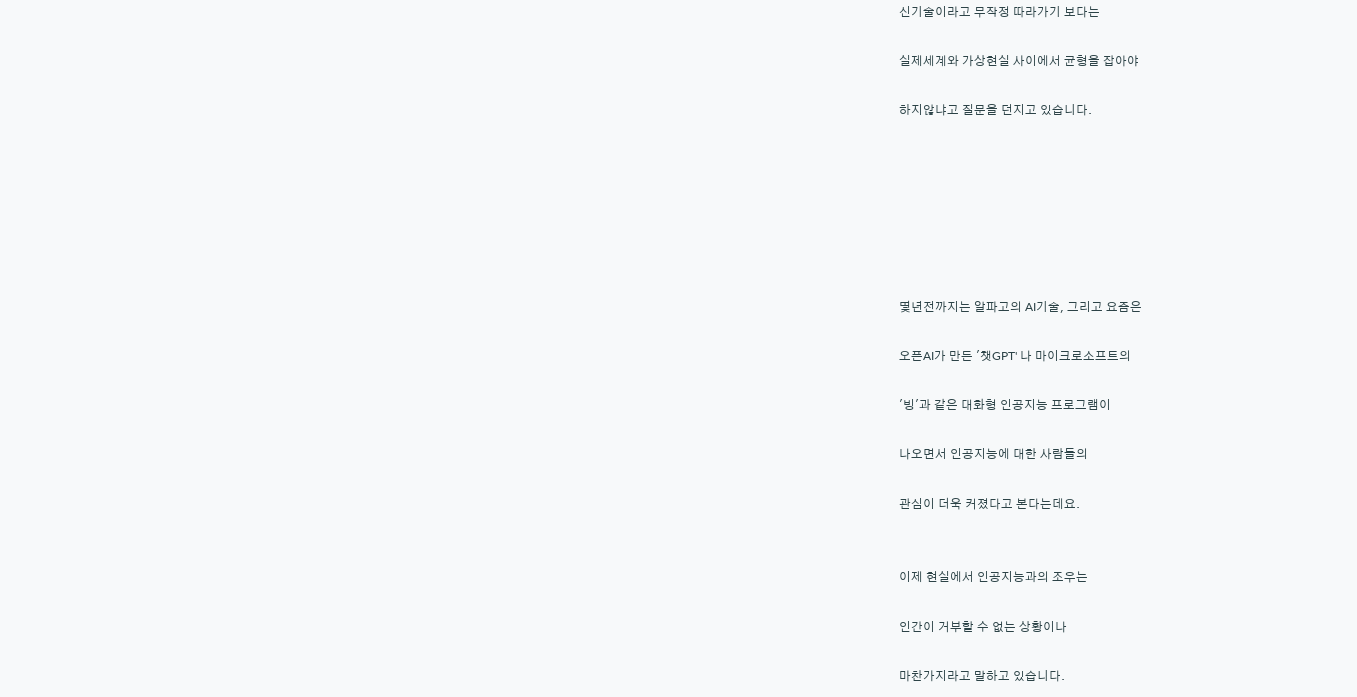신기술이라고 무작정 따라가기 보다는

실제세계와 가상현실 사이에서 균형을 잡아야

하지않냐고 질문을 던지고 있습니다.







몇년전까지는 알파고의 AI기술, 그리고 요즘은

오픈AI가 만든 '챗GPT' 나 마이크로소프트의

'빙'과 같은 대화형 인공지능 프로그램이

나오면서 인공지능에 대한 사람들의

관심이 더욱 커졌다고 본다는데요.


이제 현실에서 인공지능과의 조우는

인간이 거부할 수 없는 상황이나

마찬가지라고 말하고 있습니다.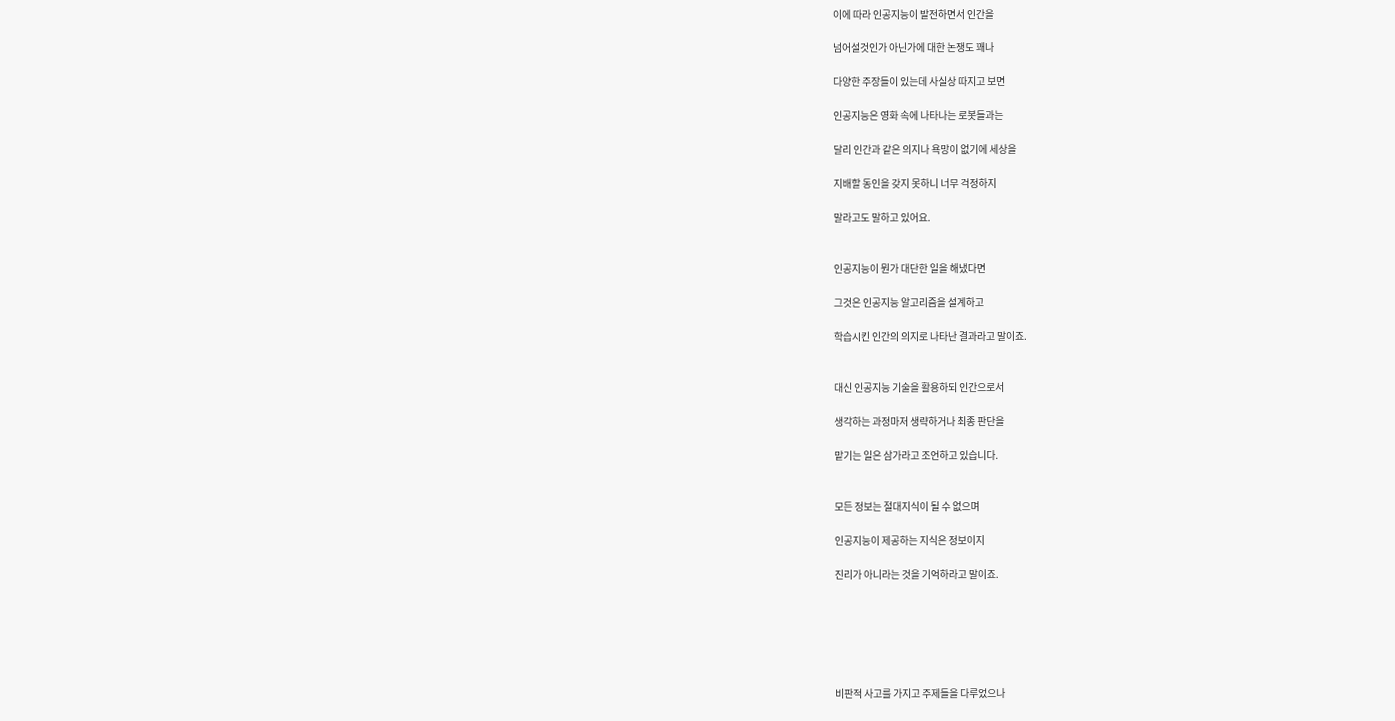이에 따라 인공지능이 발전하면서 인간을

넘어설것인가 아닌가에 대한 논쟁도 꽤나

다양한 주장들이 있는데 사실상 따지고 보면

인공지능은 영화 속에 나타나는 로봇들과는

달리 인간과 같은 의지나 욕망이 없기에 세상을

지배할 동인을 갖지 못하니 너무 걱정하지

말라고도 말하고 있어요.


인공지능이 뭔가 대단한 일을 해냈다면

그것은 인공지능 알고리즘을 설계하고

학습시킨 인간의 의지로 나타난 결과라고 말이죠.


대신 인공지능 기술을 활용하되 인간으로서

생각하는 과정마저 생략하거나 최종 판단을

맡기는 일은 삼가라고 조언하고 있습니다.


모든 정보는 절대지식이 될 수 없으며

인공지능이 제공하는 지식은 정보이지

진리가 아니라는 것을 기억하라고 말이죠.






비판적 사고를 가지고 주제들을 다루었으나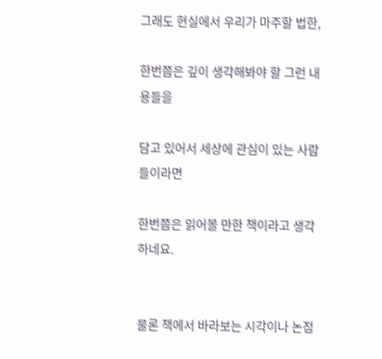그래도 현실에서 우리가 마주할 법한,

한번쯤은 깊이 생각해봐야 할 그런 내용들을

담고 있어서 세상에 관심이 있는 사람들이라면

한번쯤은 읽어볼 만한 책이라고 생각하네요.


물론 책에서 바라보는 시각이나 논점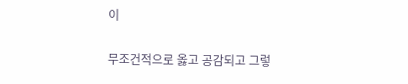이

무조건적으로 옳고 공감되고 그렇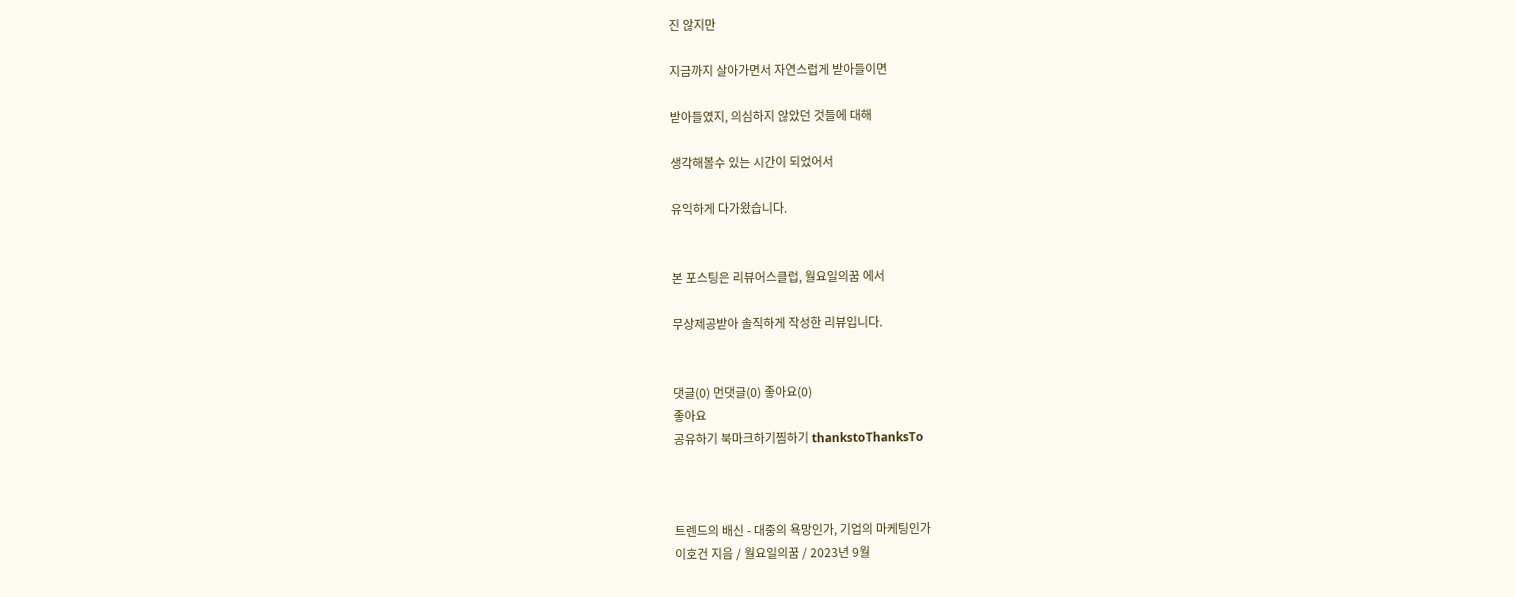진 않지만

지금까지 살아가면서 자연스럽게 받아들이면

받아들였지, 의심하지 않았던 것들에 대해

생각해볼수 있는 시간이 되었어서

유익하게 다가왔습니다.


본 포스팅은 리뷰어스클럽, 월요일의꿈 에서

무상제공받아 솔직하게 작성한 리뷰입니다.


댓글(0) 먼댓글(0) 좋아요(0)
좋아요
공유하기 북마크하기찜하기 thankstoThanksTo



트렌드의 배신 - 대중의 욕망인가, 기업의 마케팅인가
이호건 지음 / 월요일의꿈 / 2023년 9월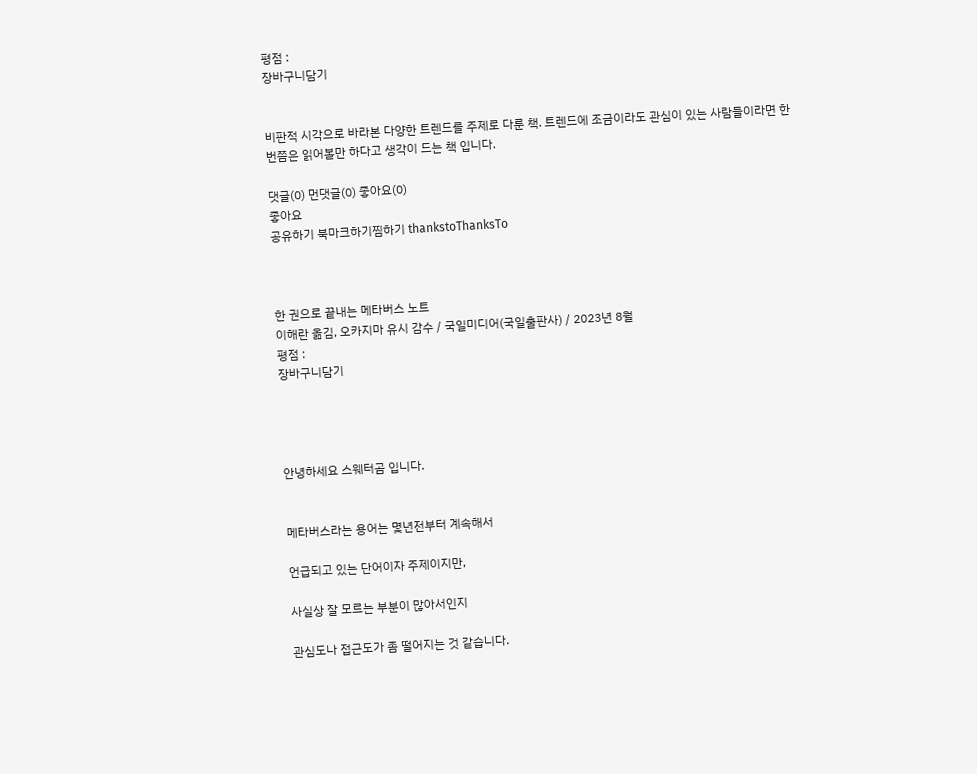평점 :
장바구니담기


비판적 시각으로 바라본 다양한 트렌드를 주제로 다룬 책. 트렌드에 조금이라도 관심이 있는 사람들이라면 한번쯤은 읽어볼만 하다고 생각이 드는 책 입니다.

댓글(0) 먼댓글(0) 좋아요(0)
좋아요
공유하기 북마크하기찜하기 thankstoThanksTo



한 권으로 끝내는 메타버스 노트
이해란 옮김, 오카지마 유시 감수 / 국일미디어(국일출판사) / 2023년 8월
평점 :
장바구니담기




안녕하세요 스웨터곰 입니다.


메타버스라는 용어는 몇년전부터 계속해서

언급되고 있는 단어이자 주제이지만,

사실상 잘 모르는 부분이 많아서인지

관심도나 접근도가 좀 떨어지는 것 같습니다.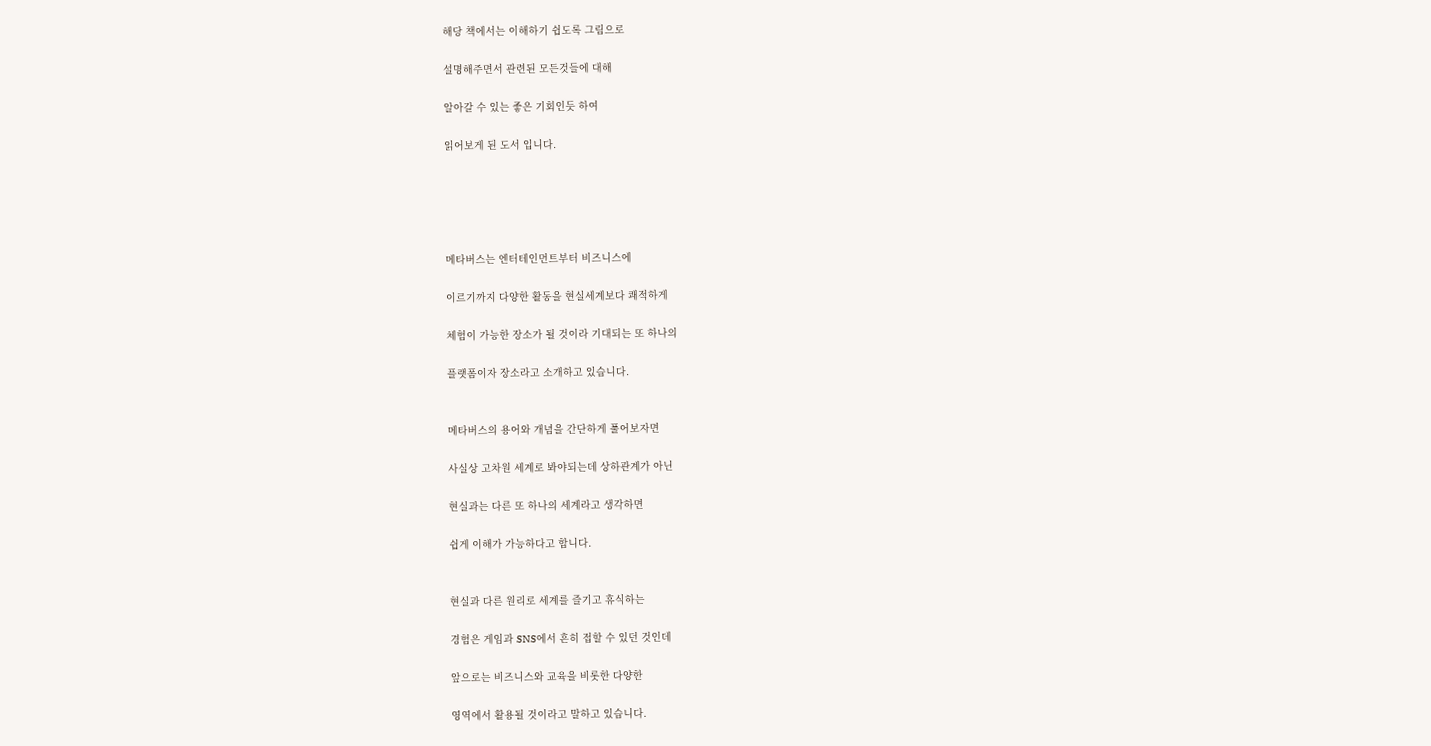해당 책에서는 이해하기 쉽도록 그림으로

설명해주면서 관련된 모든것들에 대해

알아갈 수 있는 좋은 기회인듯 하여

읽어보게 된 도서 입니다.





메타버스는 엔터테인먼트부터 비즈니스에

이르기까지 다양한 활동을 현실세계보다 쾌적하게

체험이 가능한 장소가 될 것이라 기대되는 또 하나의

플랫폼이자 장소라고 소개하고 있습니다.


메타버스의 용어와 개념을 간단하게 풀어보자면

사실상 고차원 세계로 봐야되는데 상하관계가 아닌

현실과는 다른 또 하나의 세계라고 생각하면

쉽게 이해가 가능하다고 합니다.


현실과 다른 원리로 세계를 즐기고 휴식하는

경험은 게임과 SNS에서 흔히 접할 수 있던 것인데

앞으로는 비즈니스와 교육을 비롯한 다양한

영역에서 활용될 것이라고 말하고 있습니다.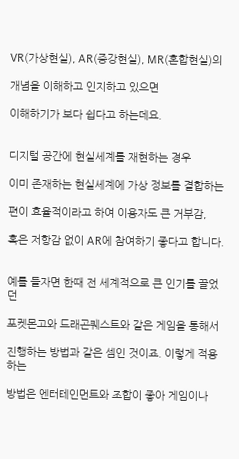VR(가상현실), AR(증강현실), MR(혼합현실)의

개념을 이해하고 인지하고 있으면

이해하기가 보다 쉽다고 하는데요.


디지털 공간에 현실세계를 재현하는 경우

이미 존재하는 현실세계에 가상 정보를 결합하는

편이 효율적이라고 하여 이용자도 큰 거부감,

혹은 저항감 없이 AR에 참여하기 좋다고 합니다.


예를 들자면 한때 전 세계적으로 큰 인기를 끌었던

포켓몬고와 드래곤퀘스트와 같은 게임을 통해서

진행하는 방법과 같은 셈인 것이죠. 이렇게 적용하는

방법은 엔터테인먼트와 조합이 좋아 게임이나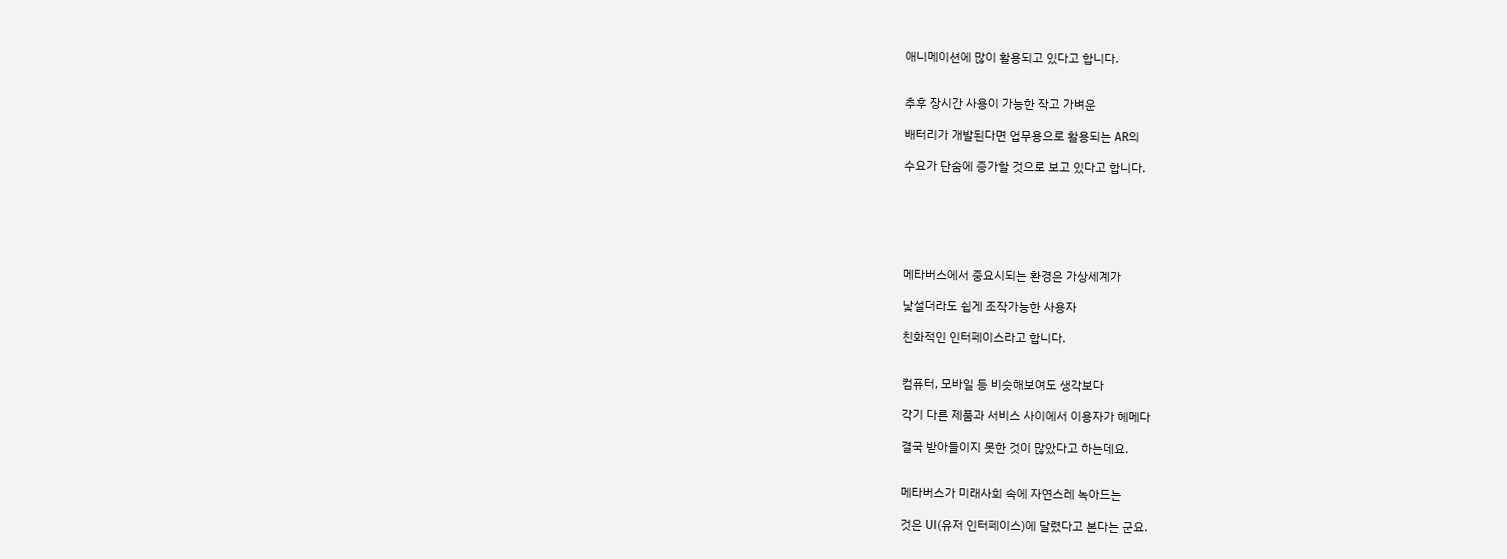애니메이션에 많이 활용되고 있다고 합니다.


추후 장시간 사용이 가능한 작고 가벼운

배터리가 개발된다면 업무용으로 활용되는 AR의

수요가 단숨에 증가할 것으로 보고 있다고 합니다.






메타버스에서 중요시되는 환경은 가상세계가

낯설더라도 쉽게 조작가능한 사용자

친화적인 인터페이스라고 합니다.


컴퓨터, 모바일 등 비슷해보여도 생각보다

각기 다른 제품과 서비스 사이에서 이용자가 헤메다

결국 받아들이지 못한 것이 많았다고 하는데요.


메타버스가 미래사회 속에 자연스레 녹아드는

것은 UI(유저 인터페이스)에 달렸다고 본다는 군요.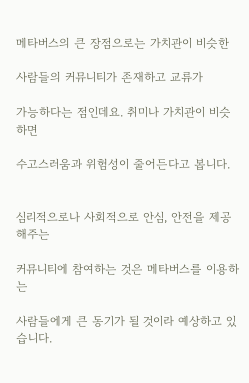메타버스의 큰 장점으로는 가치관이 비슷한

사람들의 커뮤니티가 존재하고 교류가

가능하다는 점인데요. 취미나 가치관이 비슷하면

수고스러움과 위험성이 줄어든다고 봅니다.


심리적으로나 사회적으로 안심, 안전을 제공해주는

커뮤니티에 참여하는 것은 메타버스를 이용하는

사람들에게 큰 동기가 될 것이라 예상하고 있습니다.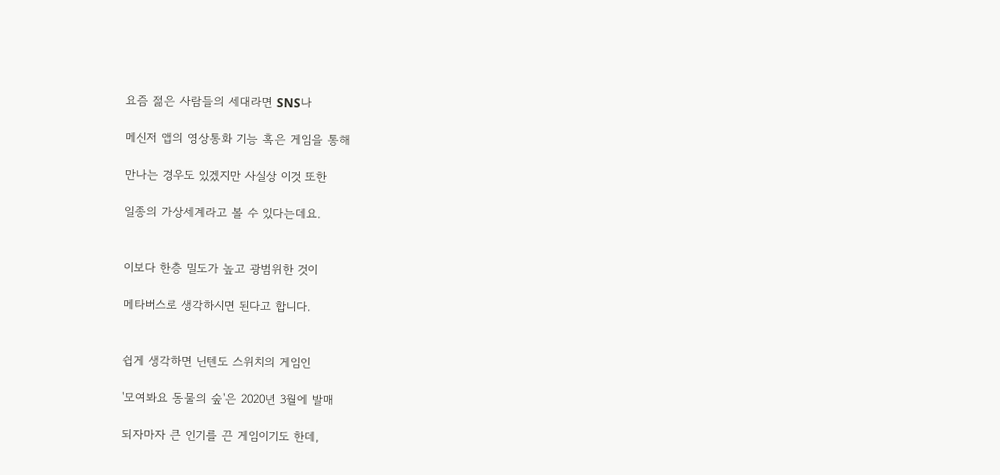요즘 젊은 사람들의 세대라면 SNS나

메신저 앱의 영상통화 기능 혹은 게임을 통해

만나는 경우도 있겠지만 사실상 이것 또한

일종의 가상세계라고 볼 수 있다는데요.


이보다 한층 밀도가 높고 광범위한 것이

메타버스로 생각하시면 된다고 합니다.


쉽게 생각하면 닌텐도 스위치의 게임인

'모여봐요 동물의 숲'은 2020년 3월에 발매

되자마자 큰 인기를 끈 게임이기도 한데,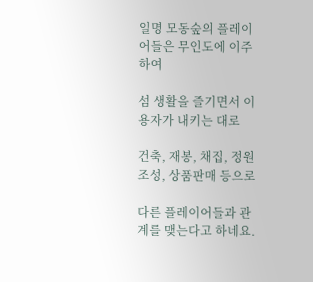일명 모동숲의 플레이어들은 무인도에 이주하여

섬 생활을 즐기면서 이용자가 내키는 대로

건축, 재봉, 채집, 정원조성, 상품판매 등으로

다른 플레이어들과 관계를 맺는다고 하네요.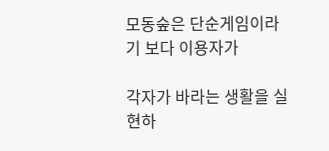모동숲은 단순게임이라기 보다 이용자가

각자가 바라는 생활을 실현하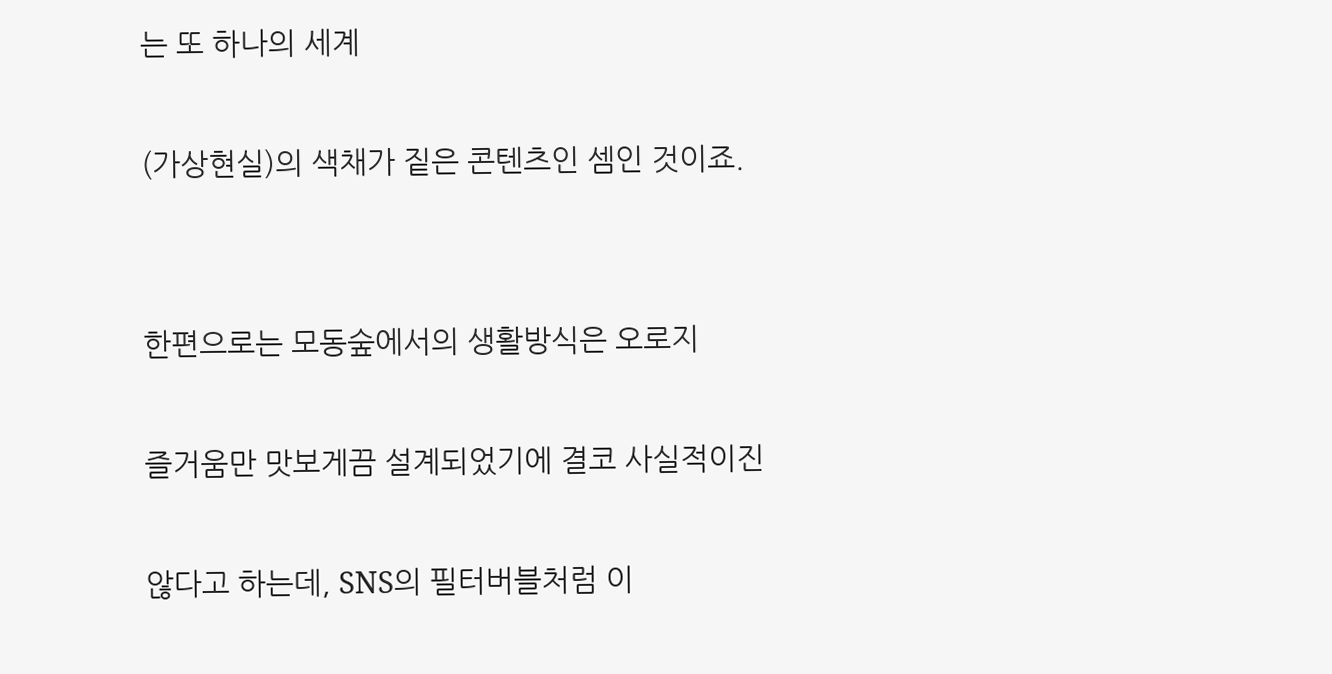는 또 하나의 세계

(가상현실)의 색채가 짙은 콘텐츠인 셈인 것이죠.


한편으로는 모동숲에서의 생활방식은 오로지

즐거움만 맛보게끔 설계되었기에 결코 사실적이진

않다고 하는데, SNS의 필터버블처럼 이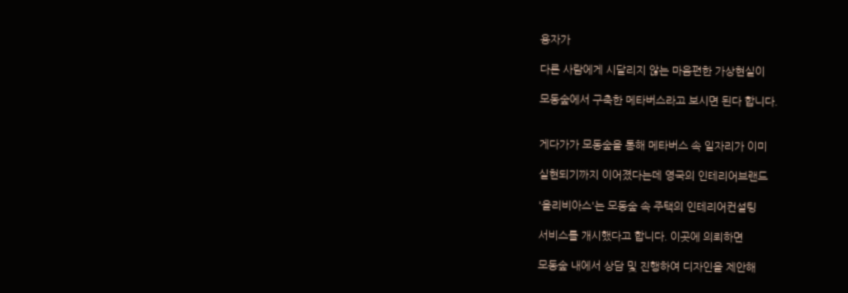용자가

다른 사람에게 시달리지 않는 마음편한 가상현실이

모동숲에서 구축한 메타버스라고 보시면 된다 합니다.


게다가가 모동숲을 통해 메타버스 속 일자리가 이미

실현되기까지 이어졌다는데 영국의 인테리어브랜드

'올리비아스'는 모동숲 속 주택의 인테리어컨설팅

서비스를 개시했다고 합니다. 이곳에 의뢰하면

모동숲 내에서 상담 및 진행하여 디자인을 제안해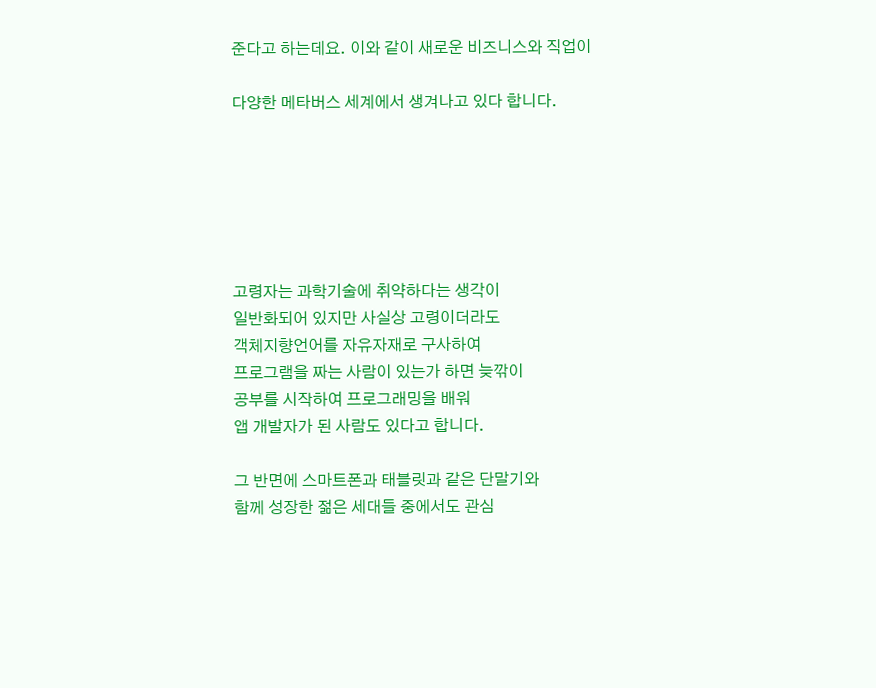준다고 하는데요. 이와 같이 새로운 비즈니스와 직업이

다양한 메타버스 세계에서 생겨나고 있다 합니다.






고령자는 과학기술에 취약하다는 생각이
일반화되어 있지만 사실상 고령이더라도
객체지향언어를 자유자재로 구사하여
프로그램을 짜는 사람이 있는가 하면 늦깎이
공부를 시작하여 프로그래밍을 배워
앱 개발자가 된 사람도 있다고 합니다.

그 반면에 스마트폰과 태블릿과 같은 단말기와
함께 성장한 젊은 세대들 중에서도 관심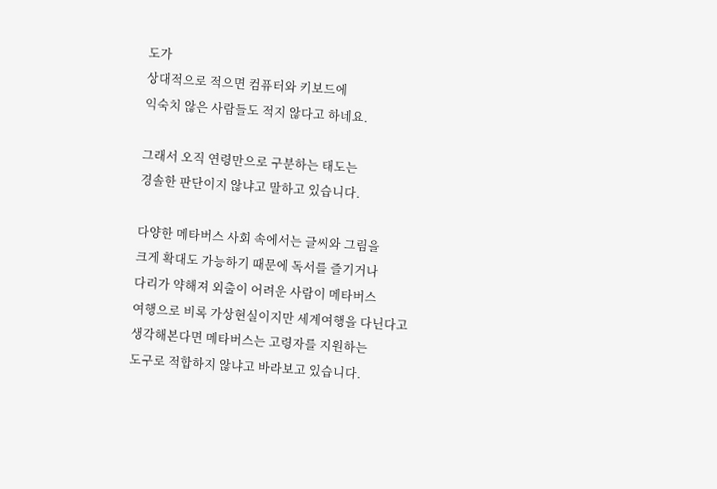도가
상대적으로 적으면 컴퓨터와 키보드에
익숙치 않은 사람들도 적지 않다고 하네요.

그래서 오직 연령만으로 구분하는 태도는
경솔한 판단이지 않냐고 말하고 있습니다.

다양한 메타버스 사회 속에서는 글씨와 그림을
크게 확대도 가능하기 때문에 독서를 즐기거나
다리가 약해져 외출이 어려운 사람이 메타버스
여행으로 비록 가상현실이지만 세계여행을 다닌다고
생각해본다면 메타버스는 고령자를 지원하는
도구로 적합하지 않냐고 바라보고 있습니다.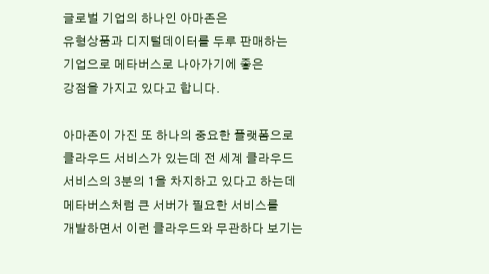글로벌 기업의 하나인 아마존은
유형상품과 디지털데이터를 두루 판매하는
기업으로 메타버스로 나아가기에 좋은
강점을 가지고 있다고 합니다.

아마존이 가진 또 하나의 중요한 플랫폼으로
클라우드 서비스가 있는데 전 세계 클라우드
서비스의 3분의 1을 차지하고 있다고 하는데
메타버스처럼 큰 서버가 필요한 서비스를
개발하면서 이런 클라우드와 무관하다 보기는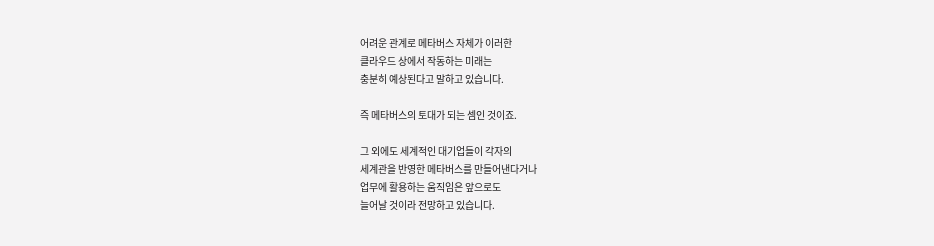어려운 관계로 메타버스 자체가 이러한
클라우드 상에서 작동하는 미래는
충분히 예상된다고 말하고 있습니다.

즉 메타버스의 토대가 되는 셈인 것이죠.

그 외에도 세계적인 대기업들이 각자의
세계관을 반영한 메타버스를 만들어낸다거나
업무에 활용하는 움직임은 앞으로도
늘어날 것이라 전망하고 있습니다.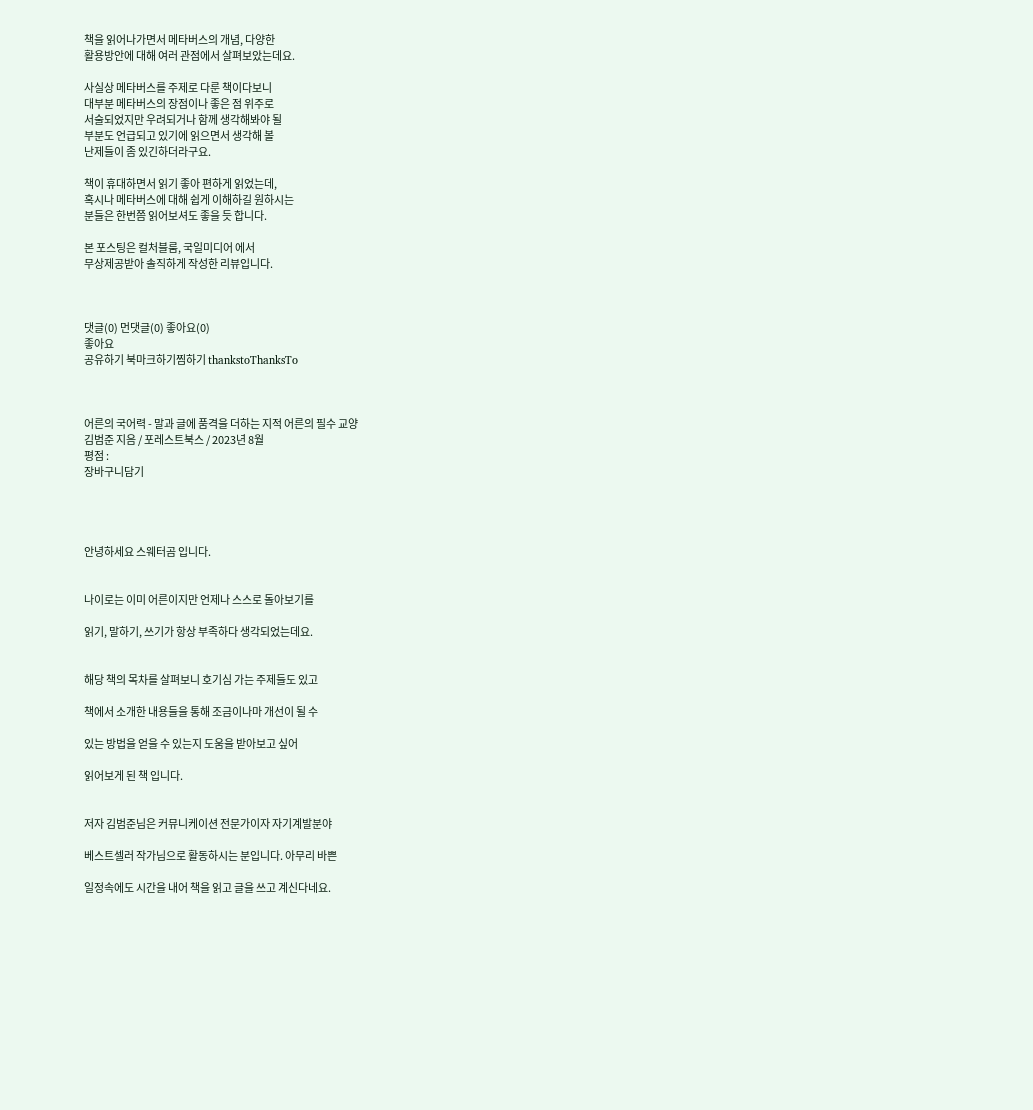책을 읽어나가면서 메타버스의 개념, 다양한
활용방안에 대해 여러 관점에서 살펴보았는데요.

사실상 메타버스를 주제로 다룬 책이다보니
대부분 메타버스의 장점이나 좋은 점 위주로
서술되었지만 우려되거나 함께 생각해봐야 될
부분도 언급되고 있기에 읽으면서 생각해 볼
난제들이 좀 있긴하더라구요.

책이 휴대하면서 읽기 좋아 편하게 읽었는데,
혹시나 메타버스에 대해 쉽게 이해하길 원하시는
분들은 한번쯤 읽어보셔도 좋을 듯 합니다.

본 포스팅은 컬처블룸, 국일미디어 에서
무상제공받아 솔직하게 작성한 리뷰입니다.



댓글(0) 먼댓글(0) 좋아요(0)
좋아요
공유하기 북마크하기찜하기 thankstoThanksTo



어른의 국어력 - 말과 글에 품격을 더하는 지적 어른의 필수 교양
김범준 지음 / 포레스트북스 / 2023년 8월
평점 :
장바구니담기




안녕하세요 스웨터곰 입니다.


나이로는 이미 어른이지만 언제나 스스로 돌아보기를

읽기, 말하기, 쓰기가 항상 부족하다 생각되었는데요.


해당 책의 목차를 살펴보니 호기심 가는 주제들도 있고

책에서 소개한 내용들을 통해 조금이나마 개선이 될 수

있는 방법을 얻을 수 있는지 도움을 받아보고 싶어

읽어보게 된 책 입니다.


저자 김범준님은 커뮤니케이션 전문가이자 자기계발분야

베스트셀러 작가님으로 활동하시는 분입니다. 아무리 바쁜

일정속에도 시간을 내어 책을 읽고 글을 쓰고 계신다네요.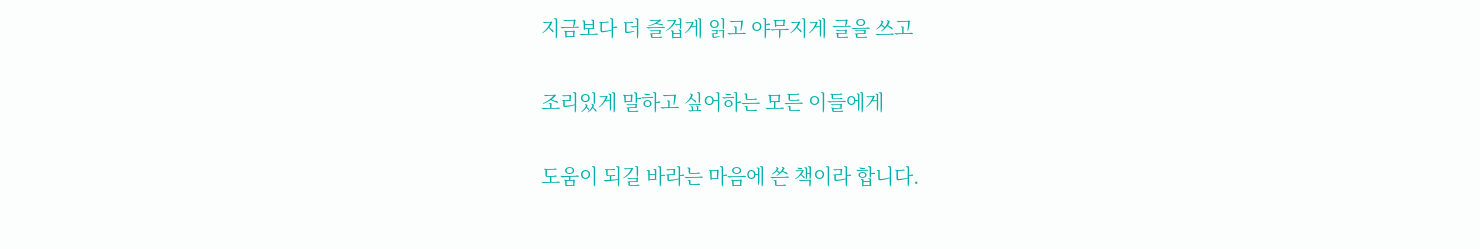지금보다 더 즐겁게 읽고 야무지게 글을 쓰고

조리있게 말하고 싶어하는 모든 이들에게

도움이 되길 바라는 마음에 쓴 책이라 합니다.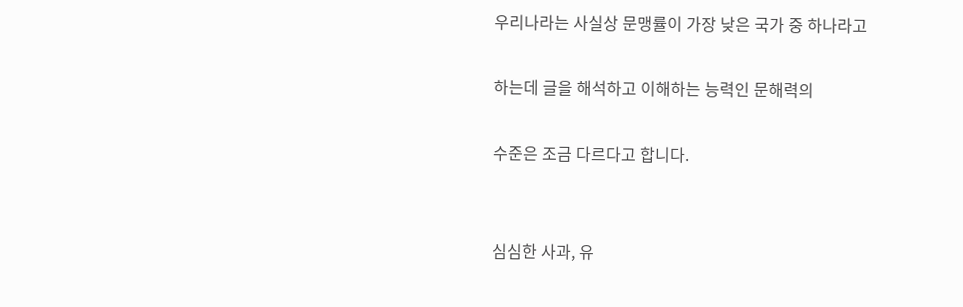우리나라는 사실상 문맹률이 가장 낮은 국가 중 하나라고

하는데 글을 해석하고 이해하는 능력인 문해력의

수준은 조금 다르다고 합니다.


심심한 사과, 유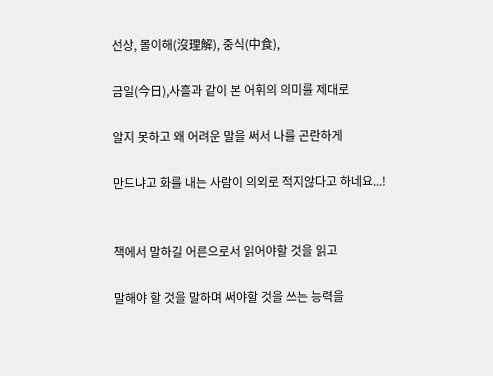선상, 몰이해(沒理解), 중식(中食),

금일(今日),사흘과 같이 본 어휘의 의미를 제대로

알지 못하고 왜 어려운 말을 써서 나를 곤란하게

만드냐고 화를 내는 사람이 의외로 적지않다고 하네요...!


책에서 말하길 어른으로서 읽어야할 것을 읽고

말해야 할 것을 말하며 써야할 것을 쓰는 능력을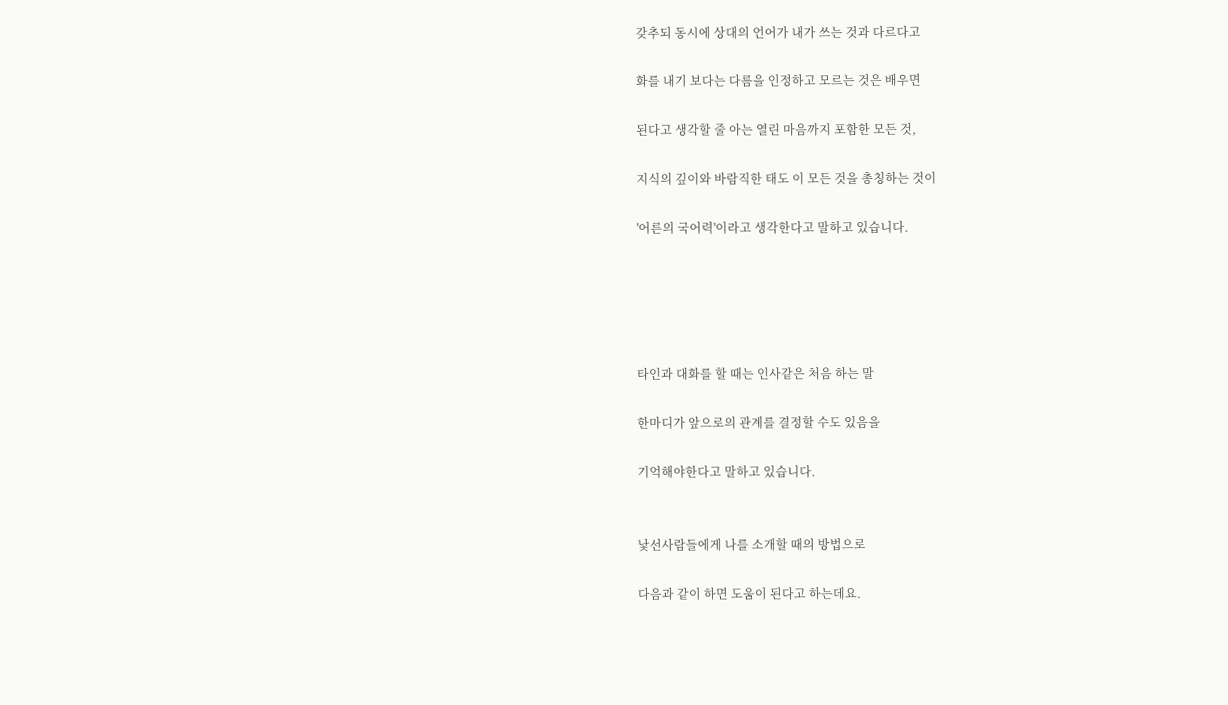갖추되 동시에 상대의 언어가 내가 쓰는 것과 다르다고

화를 내기 보다는 다름을 인정하고 모르는 것은 배우면

된다고 생각할 줄 아는 열린 마음까지 포함한 모든 것,

지식의 깊이와 바람직한 태도 이 모든 것을 총칭하는 것이

'어른의 국어력'이라고 생각한다고 말하고 있습니다.





타인과 대화를 할 때는 인사같은 처음 하는 말

한마디가 앞으로의 관계를 결정할 수도 있음을

기억해야한다고 말하고 있습니다.


낯선사람들에게 나를 소개할 때의 방법으로

다음과 같이 하면 도움이 된다고 하는데요.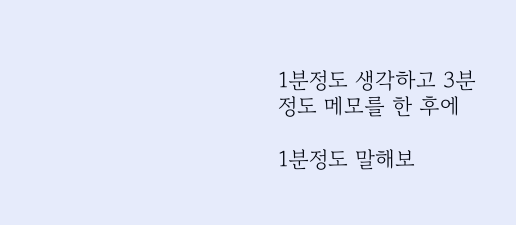1분정도 생각하고 3분정도 메모를 한 후에

1분정도 말해보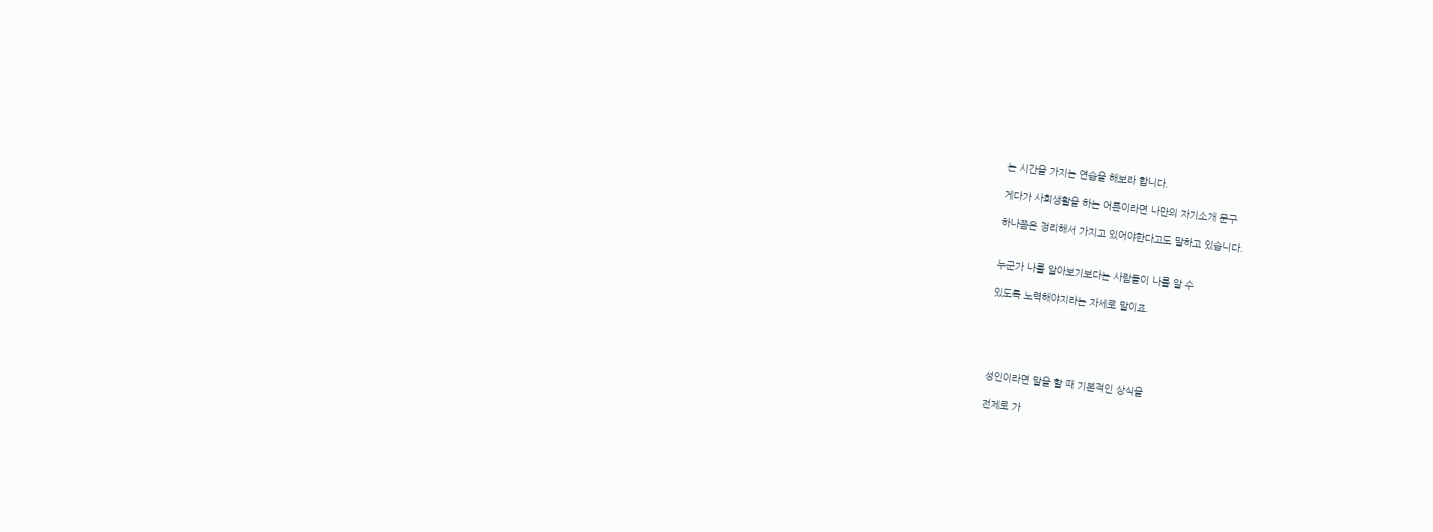는 시간을 가지는 연습을 해보라 합니다.

게다가 사회생활을 하는 어른이라면 나만의 자기소개 문구

하나쯤은 정리해서 가지고 있어야한다고도 말하고 있습니다.


누군가 나를 알아보기보다는 사람들이 나를 알 수

있도록 노력해야지라는 자세로 말이죠.





성인이라면 말을 할 때 기본적인 상식을

전제로 가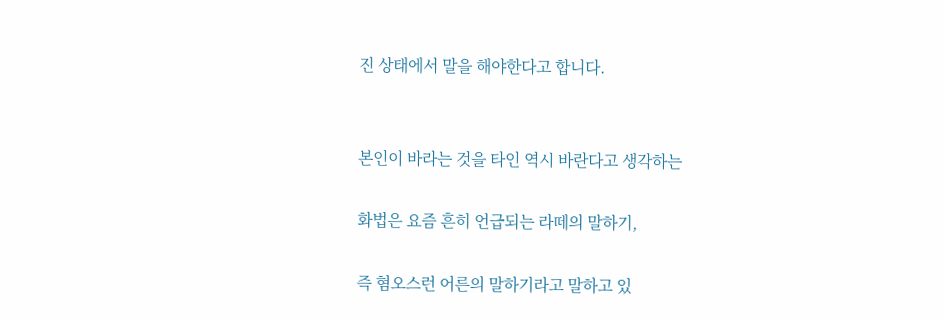진 상태에서 말을 해야한다고 합니다.


본인이 바라는 것을 타인 역시 바란다고 생각하는

화법은 요즘 흔히 언급되는 라떼의 말하기,

즉 혐오스런 어른의 말하기라고 말하고 있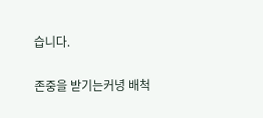습니다.

존중을 받기는커녕 배척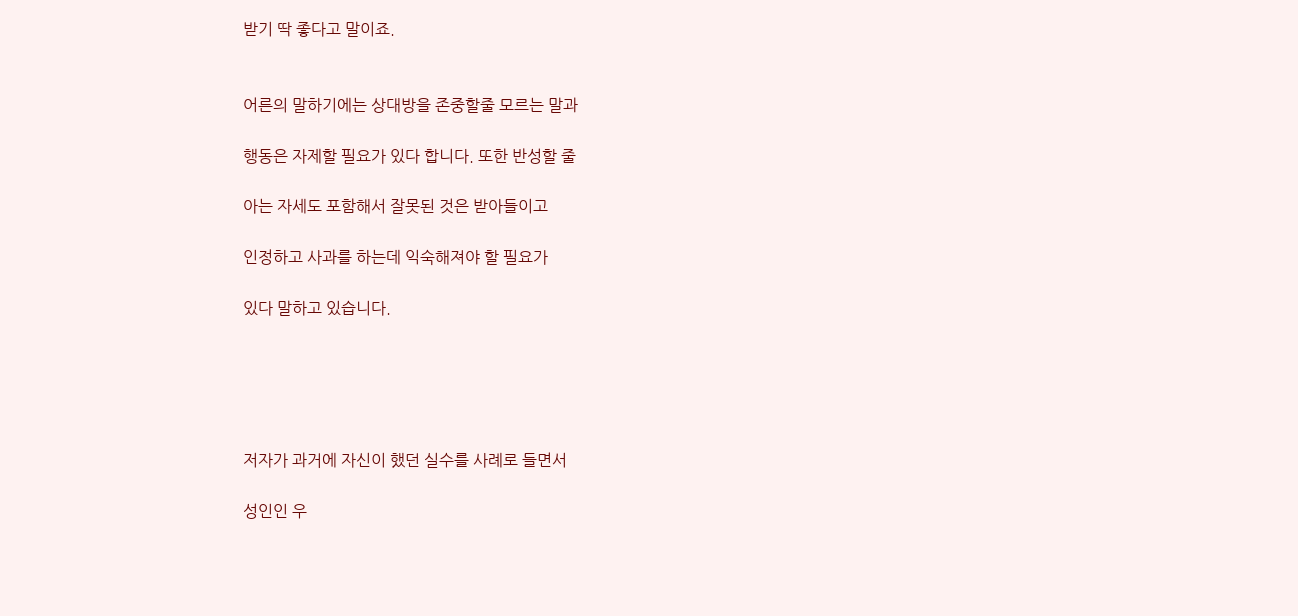받기 딱 좋다고 말이죠.


어른의 말하기에는 상대방을 존중할줄 모르는 말과

행동은 자제할 필요가 있다 합니다. 또한 반성할 줄

아는 자세도 포함해서 잘못된 것은 받아들이고

인정하고 사과를 하는데 익숙해져야 할 필요가

있다 말하고 있습니다.





저자가 과거에 자신이 했던 실수를 사례로 들면서

성인인 우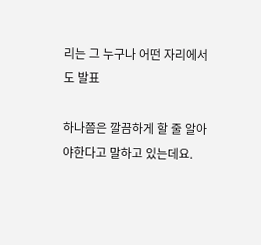리는 그 누구나 어떤 자리에서도 발표

하나쯤은 깔끔하게 할 줄 알아야한다고 말하고 있는데요.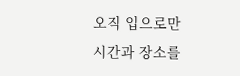오직 입으로만 시간과 장소를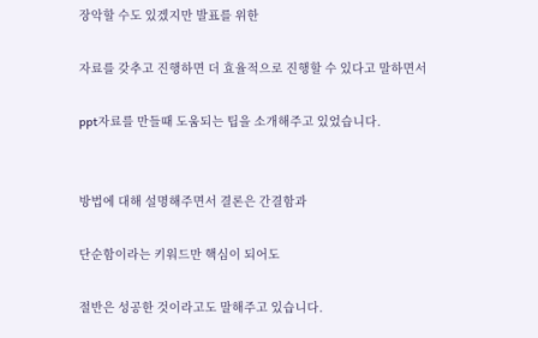장악할 수도 있겠지만 발표를 위한

자료를 갖추고 진행하면 더 효율적으로 진행할 수 있다고 말하면서

ppt자료를 만들때 도움되는 팁을 소개해주고 있었습니다.


방법에 대해 설명해주면서 결론은 간결함과

단순함이라는 키워드만 핵심이 되어도

절반은 성공한 것이라고도 말해주고 있습니다.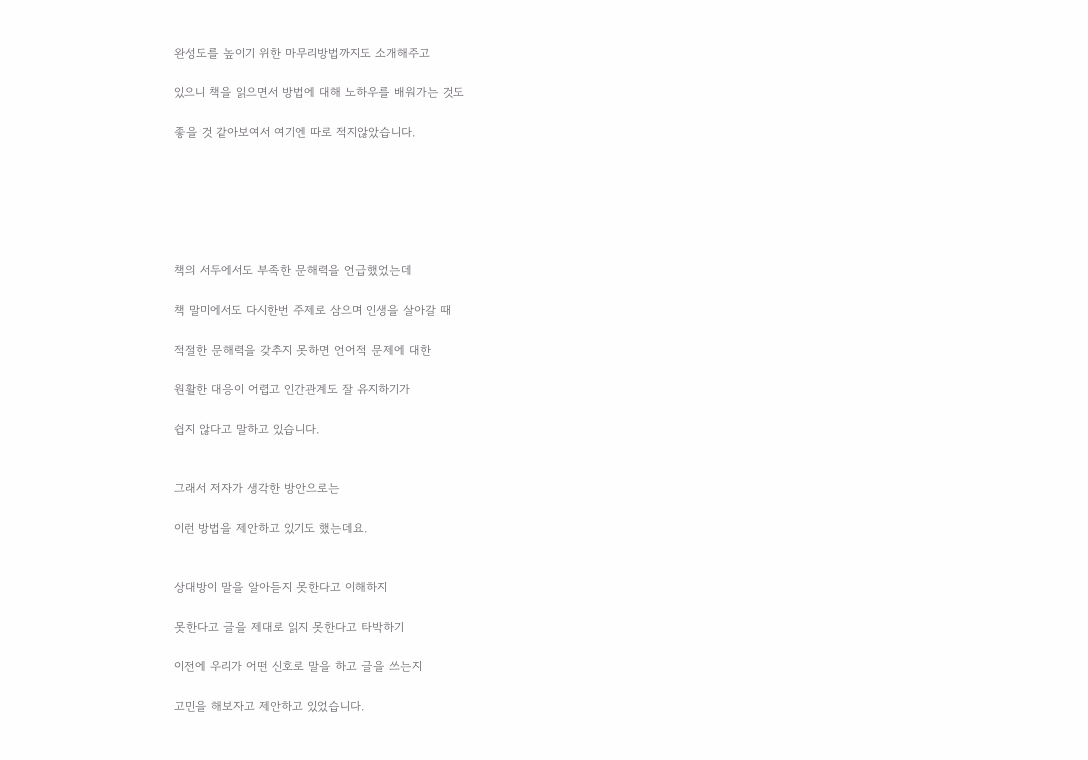완성도를 높이기 위한 마무리방법까지도 소개해주고

있으니 책을 읽으면서 방법에 대해 노하우를 배워가는 것도

좋을 것 같아보여서 여기엔 따로 적지않았습니다.






책의 서두에서도 부족한 문해력을 언급했었는데

책 말미에서도 다시한번 주제로 삼으며 인생을 살아갈 때

적절한 문해력을 갖추지 못하면 언어적 문제에 대한

원활한 대응이 어렵고 인간관계도 잘 유지하기가

쉽지 않다고 말하고 있습니다.


그래서 저자가 생각한 방안으로는

이런 방법을 제안하고 있기도 했는데요.


상대방이 말을 알아듣지 못한다고 이해하지

못한다고 글을 제대로 읽지 못한다고 타박하기

이전에 우리가 어떤 신호로 말을 하고 글을 쓰는지

고민을 해보자고 제안하고 있었습니다.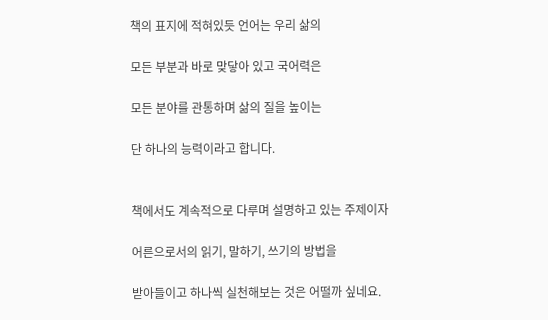책의 표지에 적혀있듯 언어는 우리 삶의

모든 부분과 바로 맞닿아 있고 국어력은

모든 분야를 관통하며 삶의 질을 높이는

단 하나의 능력이라고 합니다.


책에서도 계속적으로 다루며 설명하고 있는 주제이자

어른으로서의 읽기, 말하기, 쓰기의 방법을

받아들이고 하나씩 실천해보는 것은 어떨까 싶네요.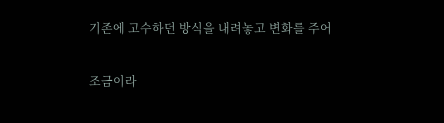기존에 고수하던 방식을 내려놓고 변화를 주어

조금이라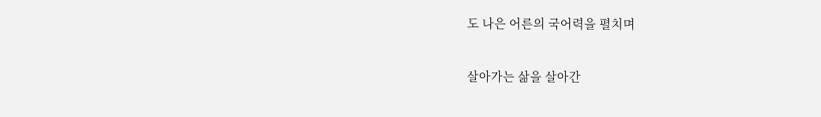도 나은 어른의 국어력을 펼치며

살아가는 삶을 살아간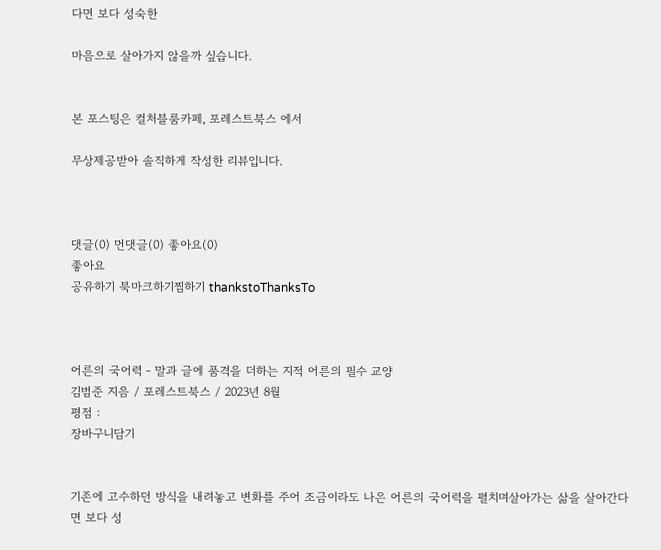다면 보다 성숙한

마음으로 살아가지 않을까 싶습니다.


본 포스팅은 컬처블룸카페, 포레스트북스 에서

무상제공받아 솔직하게 작성한 리뷰입니다.



댓글(0) 먼댓글(0) 좋아요(0)
좋아요
공유하기 북마크하기찜하기 thankstoThanksTo



어른의 국어력 - 말과 글에 품격을 더하는 지적 어른의 필수 교양
김범준 지음 / 포레스트북스 / 2023년 8월
평점 :
장바구니담기


기존에 고수하던 방식을 내려놓고 변화를 주어 조금이라도 나은 어른의 국어력을 펼치며살아가는 삶을 살아간다면 보다 성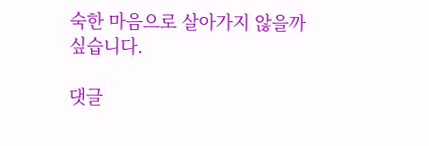숙한 마음으로 살아가지 않을까 싶습니다.

댓글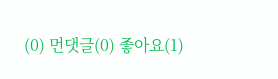(0) 먼댓글(0) 좋아요(1)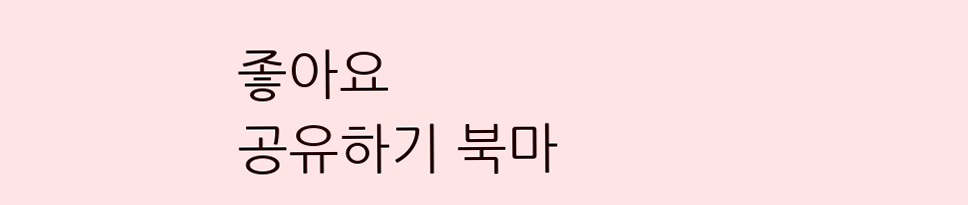좋아요
공유하기 북마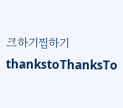크하기찜하기 thankstoThanksTo